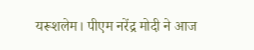यरूशलेम। पीएम नरेंद्र मोदी ने आज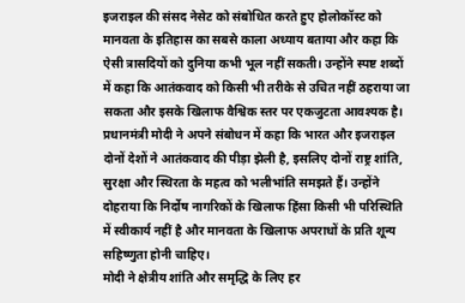इजराइल की संसद नेसेट को संबोधित करते हुए होलोकॉस्ट को मानवता के इतिहास का सबसे काला अध्याय बताया और कहा कि ऐसी त्रासदियों को दुनिया कभी भूल नहीं सकती। उन्होंने स्पष्ट शब्दों में कहा कि आतंकवाद को किसी भी तरीके से उचित नहीं ठहराया जा सकता और इसके खिलाफ वैश्विक स्तर पर एकजुटता आवश्यक है।
प्रधानमंत्री मोदी ने अपने संबोधन में कहा कि भारत और इजराइल दोनों देशों ने आतंकवाद की पीड़ा झेली है, इसलिए दोनों राष्ट्र शांति, सुरक्षा और स्थिरता के महत्व को भलीभांति समझते हैं। उन्होंने दोहराया कि निर्दोष नागरिकों के खिलाफ हिंसा किसी भी परिस्थिति में स्वीकार्य नहीं है और मानवता के खिलाफ अपराधों के प्रति शून्य सहिष्णुता होनी चाहिए।
मोदी ने क्षेत्रीय शांति और समृद्धि के लिए हर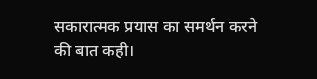सकारात्मक प्रयास का समर्थन करने की बात कही।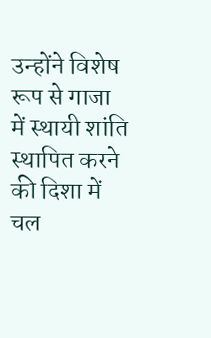उन्होंने विशेष रूप से गाजा में स्थायी शांति स्थापित करने की दिशा में चल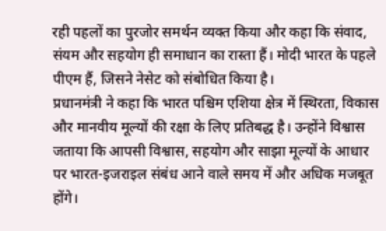रही पहलों का पुरजोर समर्थन व्यक्त किया और कहा कि संवाद, संयम और सहयोग ही समाधान का रास्ता हैं। मोदी भारत के पहले पीएम हैं, जिसने नेसेट को संबोधित किया है।
प्रधानमंत्री ने कहा कि भारत पश्चिम एशिया क्षेत्र में स्थिरता, विकास और मानवीय मूल्यों की रक्षा के लिए प्रतिबद्ध है। उन्होंने विश्वास जताया कि आपसी विश्वास, सहयोग और साझा मूल्यों के आधार पर भारत-इजराइल संबंध आने वाले समय में और अधिक मजबूत होंगे।